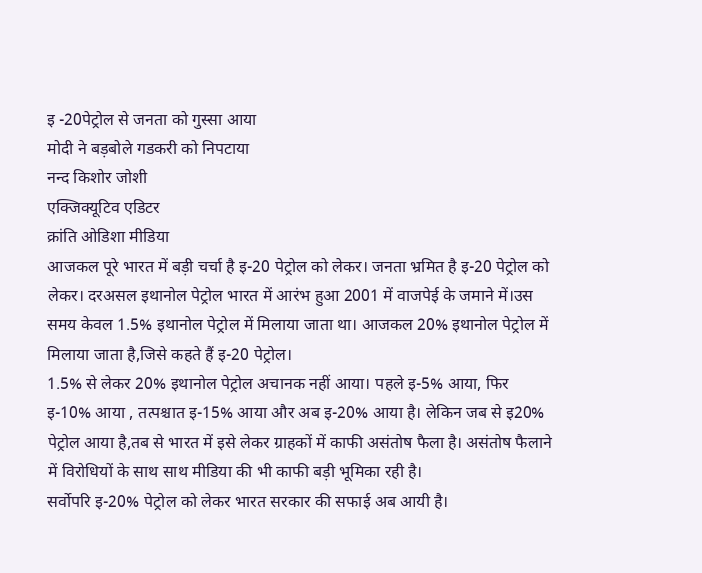इ -20पेट्रोल से जनता को गुस्सा आया
मोदी ने बड़बोले गडकरी को निपटाया
नन्द किशोर जोशी
एक्जिक्यूटिव एडिटर
क्रांति ओडिशा मीडिया
आजकल पूरे भारत में बड़ी चर्चा है इ-20 पेट्रोल को लेकर। जनता भ्रमित है इ-20 पेट्रोल को लेकर। दरअसल इथानोल पेट्रोल भारत में आरंभ हुआ 2001 में वाजपेई के जमाने में।उस समय केवल 1.5% इथानोल पेट्रोल में मिलाया जाता था। आजकल 20% इथानोल पेट्रोल में मिलाया जाता है,जिसे कहते हैं इ-20 पेट्रोल।
1.5% से लेकर 20% इथानोल पेट्रोल अचानक नहीं आया। पहले इ-5% आया, फिर इ-10% आया , तत्पश्चात इ-15% आया और अब इ-20% आया है। लेकिन जब से इ20% पेट्रोल आया है,तब से भारत में इसे लेकर ग्राहकों में काफी असंतोष फैला है। असंतोष फैलाने में विरोधियों के साथ साथ मीडिया की भी काफी बड़ी भूमिका रही है।
सर्वोपरि इ-20% पेट्रोल को लेकर भारत सरकार की सफाई अब आयी है।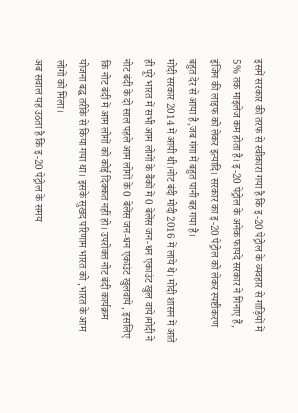इसमें सरकार की तरफ से स्वीकारा गया है कि इ-20 पेट्रोल के व्यवहार से गाड़ियों में 5% तक माइलेज कम होता है। इ-20 पेट्रोल के अनेक फायदे सरकार ने गिनाए हैं, इंजिन की लाइफ को लेकर इत्यादि। सरकार का इ-20 पेट्रोल को लेकर स्पष्टीकरण बहुत देर से आया है,जब गंगा में बहुत पानी बह गया है।
मोदी सरकार 2014 में आयी थी।नोट बंदी मोदी 2016 में लाये थे। मोदी शासन में आते ही पूरे भारत में सभी आम लोगों के बैंकों में 0 बेलेंस जन-धन एकाउंट खुल वाये।मोदी ने नोट बंदी के दो साल पहले आम लोगों के 0 बेलेंस जन-धन एकाउंट खुलवाये , इसलिए कि नोट बंदी में आम लोगों को कोई दिक्कत नहीं हो। उपरोक्त नोट बंदी कार्यक्रम योजना बद्ध तरीके से किया गया था। इसके सुखद परिणाम भारत को ,भारत के आम लोगों को मिला।
अब सवाल यह उठता है कि इ-20 पेट्रोल के समय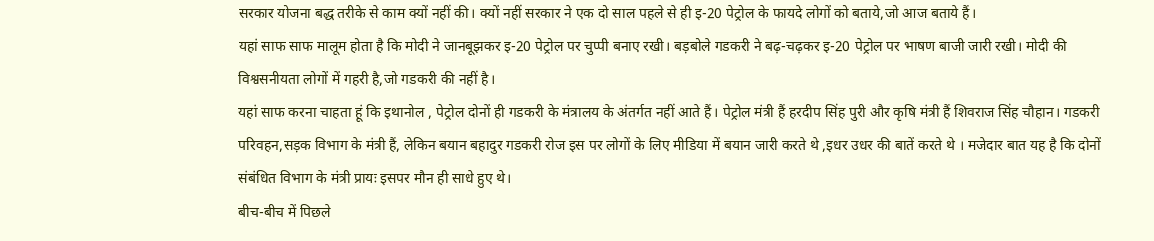सरकार योजना बद्ध तरीके से काम क्यों नहीं की। क्यों नहीं सरकार ने एक दो साल पहले से ही इ-20 पेट्रोल के फायदे लोगों को बताये,जो आज बताये हैं।
यहां साफ साफ मालूम होता है कि मोदी ने जानबूझकर इ-20 पेट्रोल पर चुप्पी बनाए रखी। बड़बोले गडकरी ने बढ़-चढ़कर इ-20 पेट्रोल पर भाषण बाजी जारी रखी। मोदी की विश्वसनीयता लोगों में गहरी है,जो गडकरी की नहीं है।
यहां साफ करना चाहता हूं कि इथानोल , पेट्रोल दोनों ही गडकरी के मंत्रालय के अंतर्गत नहीं आते हैं। पेट्रोल मंत्री हैं हरदीप सिंह पुरी और कृषि मंत्री हैं शिवराज सिंह चौहान। गडकरी परिवहन,सड़क विभाग के मंत्री हैं, लेकिन बयान बहादुर गडकरी रोज इस पर लोगों के लिए मीडिया में बयान जारी करते थे ,इधर उधर की बातें करते थे । मजेदार बात यह है कि दोनों संबंधित विभाग के मंत्री प्रायः इसपर मौन ही साधे हुए थे।
बीच-बीच में पिछले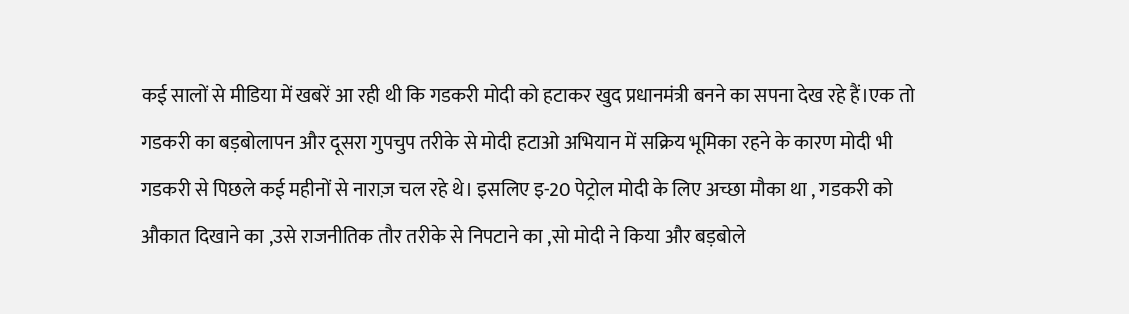कई सालों से मीडिया में खबरें आ रही थी कि गडकरी मोदी को हटाकर खुद प्रधानमंत्री बनने का सपना देख रहे हैं।एक तो गडकरी का बड़बोलापन और दूसरा गुपचुप तरीके से मोदी हटाओ अभियान में सक्रिय भूमिका रहने के कारण मोदी भी गडकरी से पिछले कई महीनों से नाराज़ चल रहे थे। इसलिए इ-20 पेट्रोल मोदी के लिए अच्छा मौका था , गडकरी को औकात दिखाने का ,उसे राजनीतिक तौर तरीके से निपटाने का ,सो मोदी ने किया और बड़बोले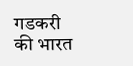गडकरी की भारत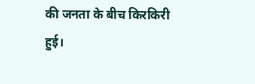की जनता के बीच किरकिरी हुई।